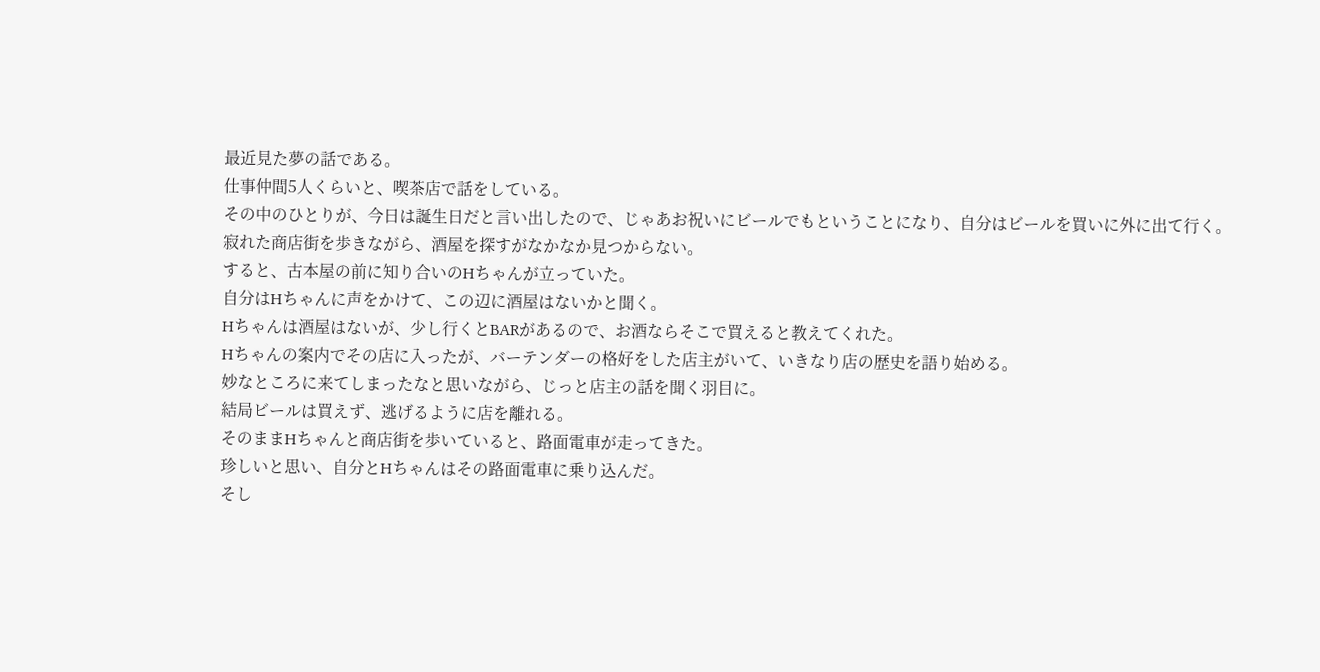最近見た夢の話である。
仕事仲間5人くらいと、喫茶店で話をしている。
その中のひとりが、今日は誕生日だと言い出したので、じゃあお祝いにビールでもということになり、自分はビールを買いに外に出て行く。
寂れた商店街を歩きながら、酒屋を探すがなかなか見つからない。
すると、古本屋の前に知り合いのHちゃんが立っていた。
自分はHちゃんに声をかけて、この辺に酒屋はないかと聞く。
Hちゃんは酒屋はないが、少し行くとBARがあるので、お酒ならそこで買えると教えてくれた。
Hちゃんの案内でその店に入ったが、バーテンダーの格好をした店主がいて、いきなり店の歴史を語り始める。
妙なところに来てしまったなと思いながら、じっと店主の話を聞く羽目に。
結局ビールは買えず、逃げるように店を離れる。
そのままHちゃんと商店街を歩いていると、路面電車が走ってきた。
珍しいと思い、自分とHちゃんはその路面電車に乗り込んだ。
そし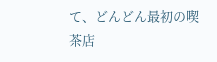て、どんどん最初の喫茶店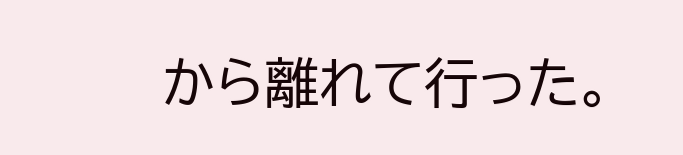から離れて行った。